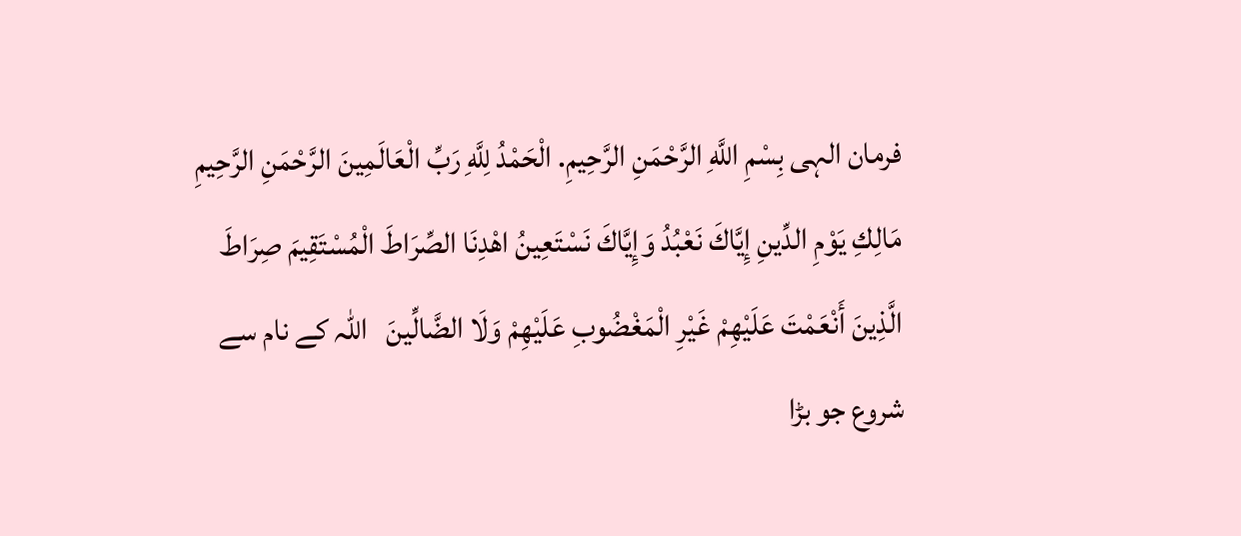فرمان الہی بِسْمِ اللَّهِ الرَّحْمَنِ الرَّحِيمِ. الْحَمْدُ لِلَّهِ رَبِّ الْعَالَمِينَ الرَّحْمَنِ الرَّحِيمِ مَالِكِ يَوْمِ الدِّينِ إِيَّاكَ نَعْبُدُ وَإِيَّاكَ نَسْتَعِينُ اهْدِنَا الصِّرَاطَ الْمُسْتَقِيمَ صِرَاطَ الَّذِينَ أَنْعَمْتَ عَلَيْهِمْ غَيْرِ الْمَغْضُوبِ عَلَيْهِمْ وَلَا الضَّالِّينَ   اللہ کے نام سے شروع جو بڑا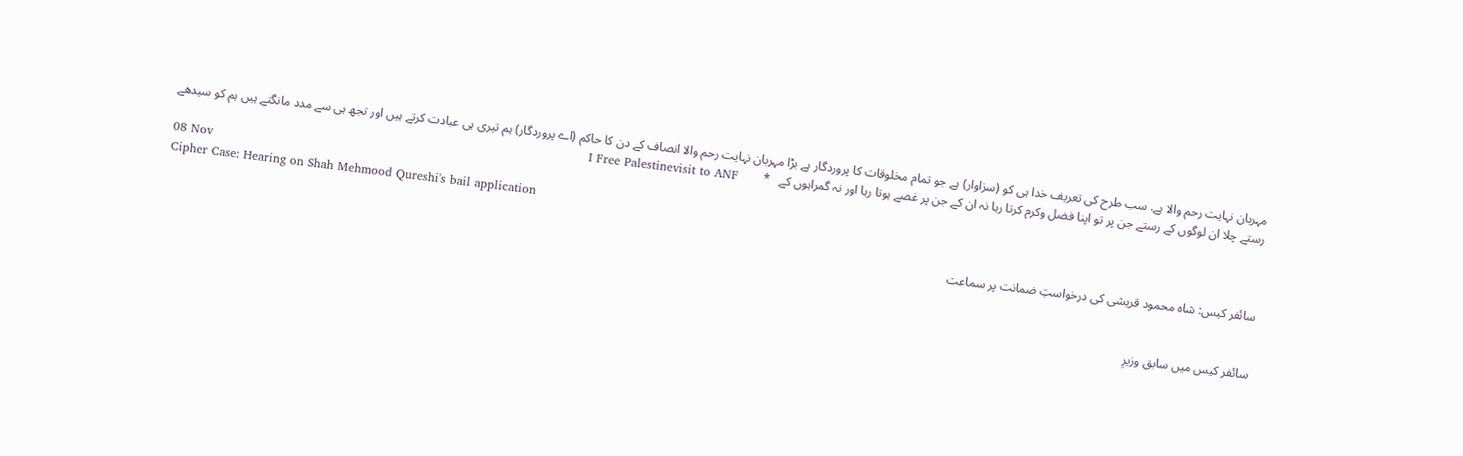مہربان نہایت رحم والا ہے. سب طرح کی تعریف خدا ہی کو (سزاوار) ہے جو تمام مخلوقات کا پروردگار ہے بڑا مہربان نہایت رحم والا انصاف کے دن کا حاکم (اے پروردگار) ہم تیری ہی عبادت کرتے ہیں اور تجھ ہی سے مدد مانگتے ہیں ہم کو سیدھے رستے چلا ان لوگوں کے رستے جن پر تو اپنا فضل وکرم کرتا رہا نہ ان کے جن پر غصے ہوتا رہا اور نہ گمراہوں کے   *        I Free Palestinevisit to ANF
08 Nov
Cipher Case: Hearing on Shah Mehmood Qureshi's bail application

سائفر کیس: شاہ محمود قریشی کی درخواستِ ضمانت پر سماعت


سائفر کیس میں سابق وزیرِ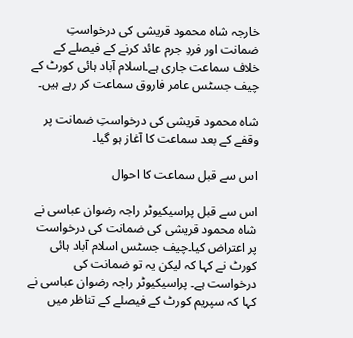خارجہ شاہ محمود قریشی کی درخواستِ ضمانت اور فردِ جرم عائد کرنے کے فیصلے کے خلاف سماعت جاری ہے۔اسلام آباد ہائی کورٹ کے چیف جسٹس عامر فاروق سماعت کر رہے ہیں۔

شاہ محمود قریشی کی درخواستِ ضمانت پر وقفے کے بعد سماعت کا آغاز ہو گیا۔

اس سے قبل سماعت کا احوال

اس سے قبل پراسیکیوٹر راجہ رضوان عباسی نے شاہ محمود قریشی کی ضمانت کی درخواست پر اعتراض کیا۔چیف جسٹس اسلام آباد ہائی کورٹ نے کہا کہ لیکن یہ تو ضمانت کی درخواست ہے۔ پراسیکیوٹر راجہ رضوان عباسی نے کہا کہ سپریم کورٹ کے فیصلے کے تناظر میں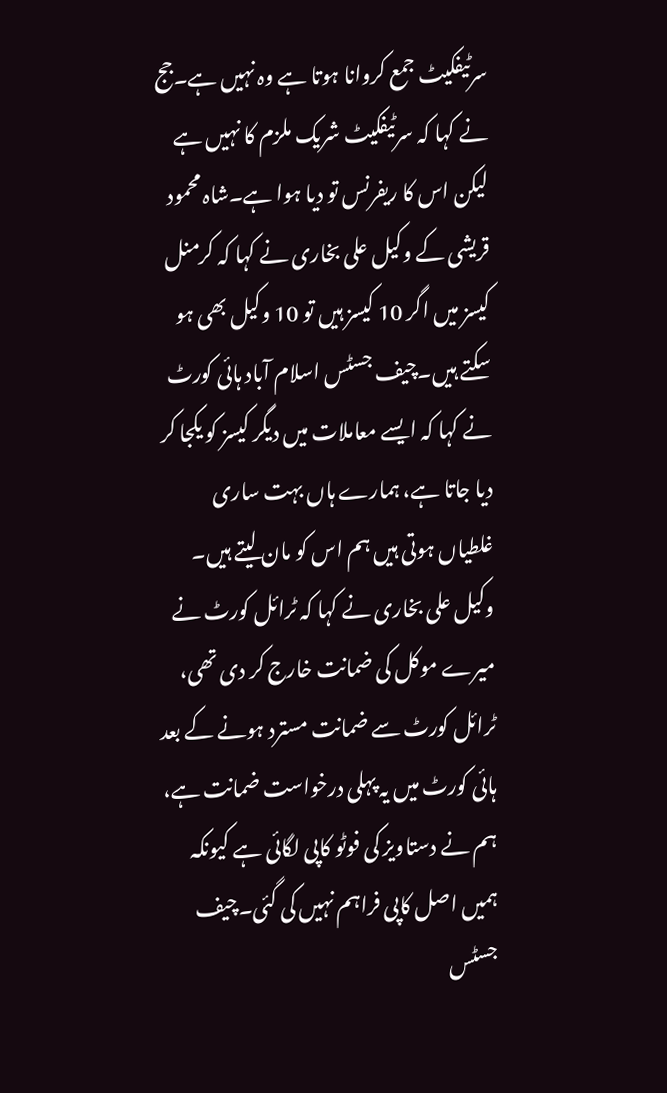سرٹیفکیٹ جمع کروانا ہوتا ہے وہ نہیں ہے۔جج نے کہا کہ سرٹیفکیٹ شریک ملزم کا نہیں ہے لیکن اس کا ریفرنس تو دیا ہوا ہے۔شاہ محمود قریشی کے وکیل علی بخاری نے کہا کہ کرمنل کیسز میں اگر 10 کیسز ہیں تو 10 وکیل بھی ہو سکتے ہیں۔چیف جسٹس اسلام آباد ہائی کورٹ نے کہا کہ ایسے معاملات میں دیگر کیسز کو یکجا کر دیا جاتا ہے، ہمارے ہاں بہت ساری غلطیاں ہوتی ہیں ہم اس کو مان لیتے ہیں۔ وکیل علی بخاری نے کہا کہ ٹرائل کورٹ نے میرے موکل کی ضمانت خارج کر دی تھی، ٹرائل کورٹ سے ضمانت مسترد ہونے کے بعد ہائی کورٹ میں یہ پہلی درخواست ضمانت ہے، ہم نے دستاویز کی فوٹو کاپی لگائی ہے کیونکہ ہمیں اصل کاپی فراہم نہیں کی گئی۔چیف جسٹس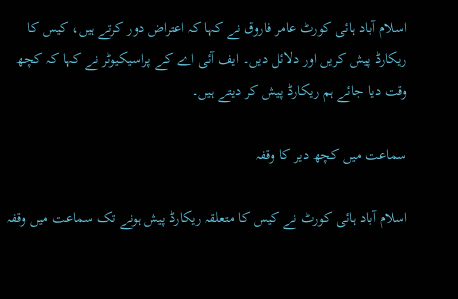اسلام آباد ہائی کورٹ عامر فاروق نے کہا کہ اعتراض دور کرتے ہیں، کیس کا ریکارڈ پیش کریں اور دلائل دیں۔ ایف آئی اے کے پراسیکیوٹر نے کہا کہ کچھ وقت دیا جائے ہم ریکارڈ پیش کر دیتے ہیں۔

سماعت میں کچھ دیر کا وقفہ

اسلام آباد ہائی کورٹ نے کیس کا متعلقہ ریکارڈ پیش ہونے تک سماعت میں وقفہ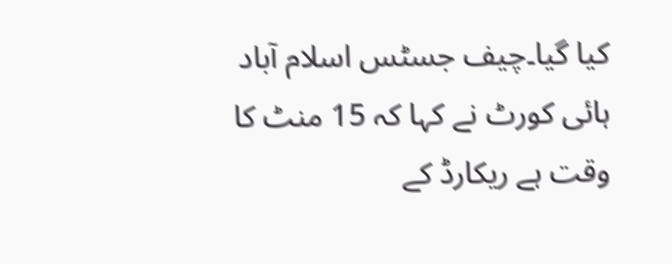کیا گیا۔چیف جسٹس اسلام آباد ہائی کورٹ نے کہا کہ 15 منٹ کا وقت ہے ریکارڈ کے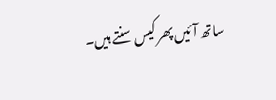ساتھ آئیں پھر کیس سنتے ہیں۔